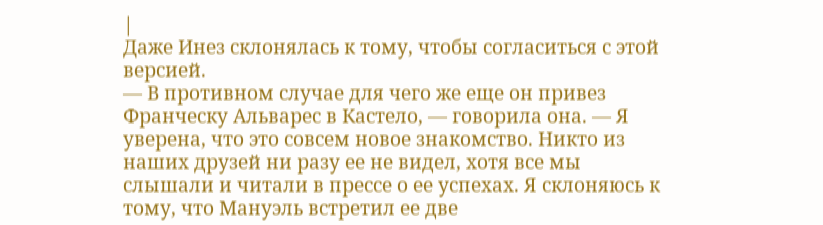|
Даже Инез склонялась к тому, чтобы согласиться с этой версией.
— В противном случае для чего же еще он привез Франческу Альварес в Кастело, — говорила она. — Я уверена, что это совсем новое знакомство. Никто из наших друзей ни разу ее не видел, хотя все мы слышали и читали в прессе о ее успехах. Я склоняюсь к тому, что Мануэль встретил ее две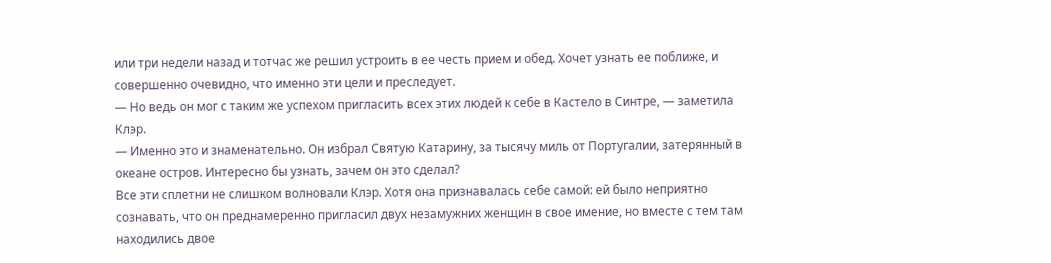или три недели назад и тотчас же решил устроить в ее честь прием и обед. Хочет узнать ее поближе, и совершенно очевидно, что именно эти цели и преследует.
— Но ведь он мог с таким же успехом пригласить всех этих людей к себе в Кастело в Синтре, — заметила Клэр.
— Именно это и знаменательно. Он избрал Святую Катарину, за тысячу миль от Португалии, затерянный в океане остров. Интересно бы узнать, зачем он это сделал?
Все эти сплетни не слишком волновали Клэр. Хотя она признавалась себе самой: ей было неприятно сознавать, что он преднамеренно пригласил двух незамужних женщин в свое имение, но вместе с тем там находились двое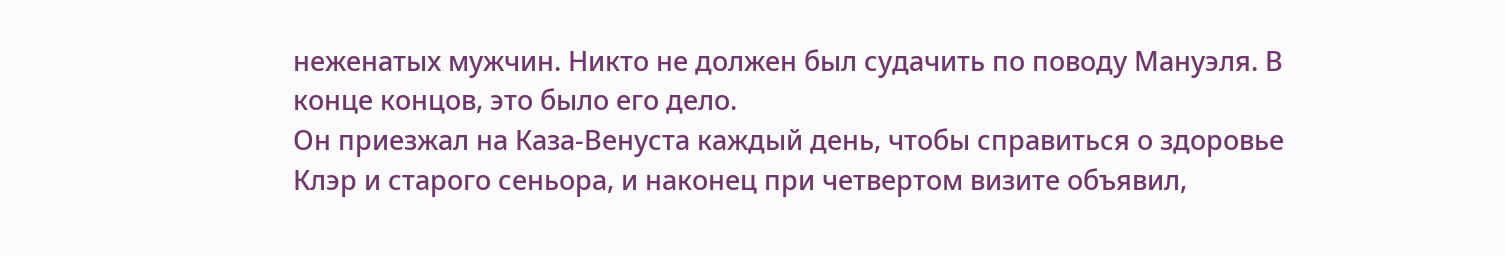неженатых мужчин. Никто не должен был судачить по поводу Мануэля. В конце концов, это было его дело.
Он приезжал на Каза-Венуста каждый день, чтобы справиться о здоровье Клэр и старого сеньора, и наконец при четвертом визите объявил,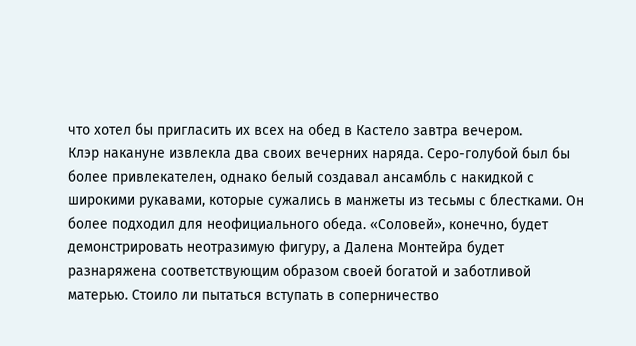что хотел бы пригласить их всех на обед в Кастело завтра вечером.
Клэр накануне извлекла два своих вечерних наряда. Серо-голубой был бы более привлекателен, однако белый создавал ансамбль с накидкой с широкими рукавами, которые сужались в манжеты из тесьмы с блестками. Он более подходил для неофициального обеда. «Соловей», конечно, будет демонстрировать неотразимую фигуру, а Далена Монтейра будет разнаряжена соответствующим образом своей богатой и заботливой матерью. Стоило ли пытаться вступать в соперничество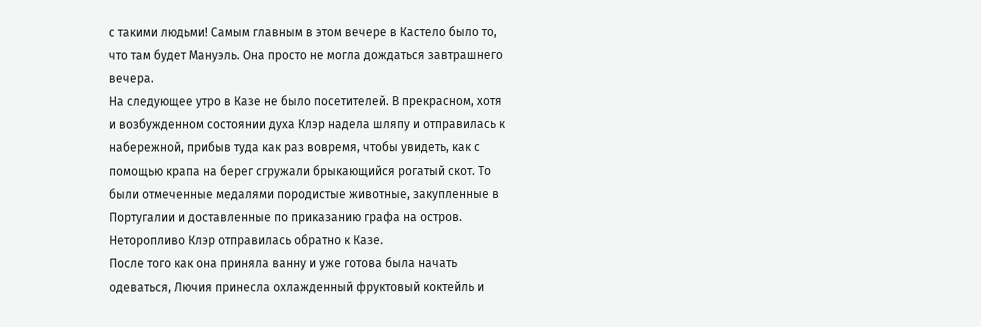с такими людьми! Самым главным в этом вечере в Кастело было то, что там будет Мануэль. Она просто не могла дождаться завтрашнего вечера.
На следующее утро в Казе не было посетителей. В прекрасном, хотя и возбужденном состоянии духа Клэр надела шляпу и отправилась к набережной, прибыв туда как раз вовремя, чтобы увидеть, как с помощью крапа на берег сгружали брыкающийся рогатый скот. То были отмеченные медалями породистые животные, закупленные в Португалии и доставленные по приказанию графа на остров.
Неторопливо Клэр отправилась обратно к Казе.
После того как она приняла ванну и уже готова была начать одеваться, Лючия принесла охлажденный фруктовый коктейль и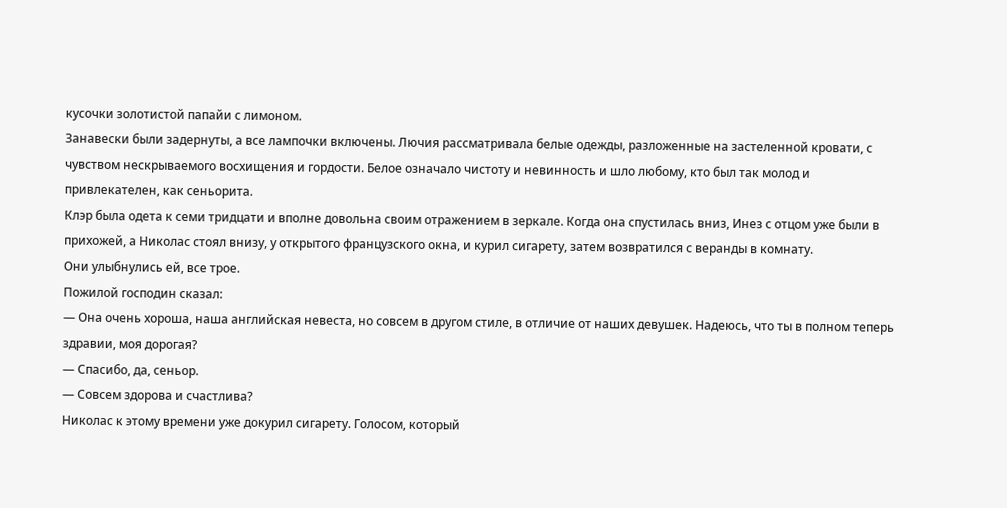кусочки золотистой папайи с лимоном.
Занавески были задернуты, а все лампочки включены. Лючия рассматривала белые одежды, разложенные на застеленной кровати, с чувством нескрываемого восхищения и гордости. Белое означало чистоту и невинность и шло любому, кто был так молод и привлекателен, как сеньорита.
Клэр была одета к семи тридцати и вполне довольна своим отражением в зеркале. Когда она спустилась вниз, Инез с отцом уже были в прихожей, а Николас стоял внизу, у открытого французского окна, и курил сигарету, затем возвратился с веранды в комнату.
Они улыбнулись ей, все трое.
Пожилой господин сказал:
— Она очень хороша, наша английская невеста, но совсем в другом стиле, в отличие от наших девушек. Надеюсь, что ты в полном теперь здравии, моя дорогая?
— Спасибо, да, сеньор.
— Совсем здорова и счастлива?
Николас к этому времени уже докурил сигарету. Голосом, который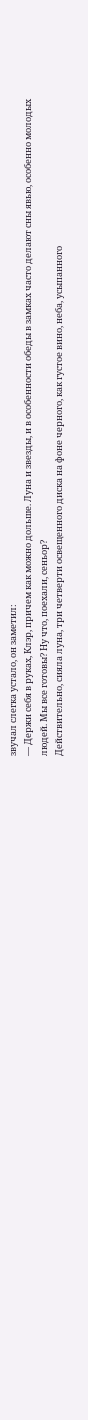звучал слегка устало, он заметил:
— Держи себя в руках, Клэр, причем как можно дольше. Луна и звезды, и в особенности обеды в замках часто делают сны явью, особенно молодых людей. Мы все готовы? Ну что, поехали, сеньор?
Действительно, сияла луна, три четверти освещенного диска на фоне черного, как густое вино, неба, усыпанного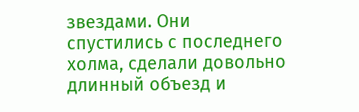звездами. Они спустились с последнего холма, сделали довольно длинный объезд и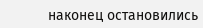наконец остановились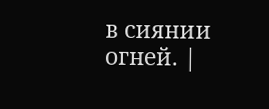в сиянии огней. |